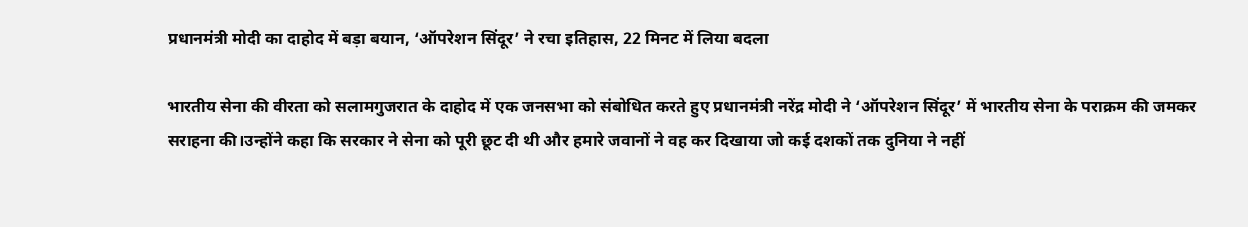प्रधानमंत्री मोदी का दाहोद में बड़ा बयान, ‘ऑपरेशन सिंदूर’ ने रचा इतिहास, 22 मिनट में लिया बदला

भारतीय सेना की वीरता को सलामगुजरात के दाहोद में एक जनसभा को संबोधित करते हुए प्रधानमंत्री नरेंद्र मोदी ने ‘ऑपरेशन सिंदूर’ में भारतीय सेना के पराक्रम की जमकर सराहना की।उन्होंने कहा कि सरकार ने सेना को पूरी छूट दी थी और हमारे जवानों ने वह कर दिखाया जो कई दशकों तक दुनिया ने नहीं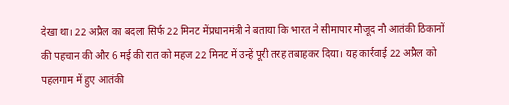देखा था। 22 अप्रैल का बदला सिर्फ 22 मिनट मेंप्रधानमंत्री ने बताया कि भारत ने सीमापार मौजूद नौ आतंकी ठिकानों की पहचान की और 6 मई की रात को महज 22 मिनट में उन्हें पूरी तरह तबाहकर दिया। यह कार्रवाई 22 अप्रैल को पहलगाम में हुए आतंकी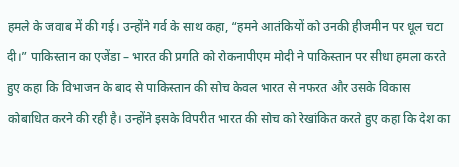हमले के जवाब में की गई। उन्होंने गर्व के साथ कहा, “हमने आतंकियों को उनकी हीजमीन पर धूल चटा दी।” पाकिस्तान का एजेंडा – भारत की प्रगति को रोकनापीएम मोदी ने पाकिस्तान पर सीधा हमला करते हुए कहा कि विभाजन के बाद से पाकिस्तान की सोच केवल भारत से नफरत और उसके विकास कोबाधित करने की रही है। उन्होंने इसके विपरीत भारत की सोच को रेखांकित करते हुए कहा कि देश का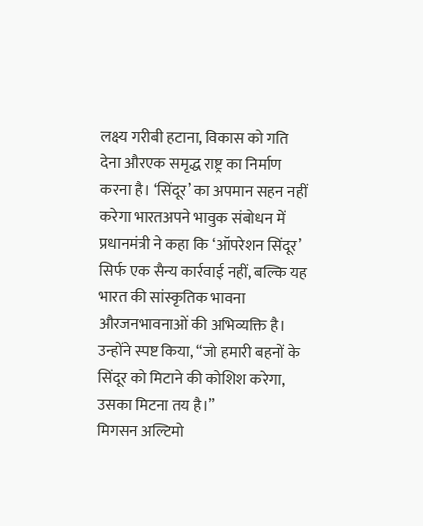लक्ष्य गरीबी हटाना, विकास को गति देना औरएक समृद्ध राष्ट्र का निर्माण करना है। ‘सिंदूर’ का अपमान सहन नहीं करेगा भारतअपने भावुक संबोधन में प्रधानमंत्री ने कहा कि ‘ऑपरेशन सिंदूर’ सिर्फ एक सैन्य कार्रवाई नहीं, बल्कि यह भारत की सांस्कृतिक भावना औरजनभावनाओं की अभिव्यक्ति है। उन्होंने स्पष्ट किया, “जो हमारी बहनों के सिंदूर को मिटाने की कोशिश करेगा, उसका मिटना तय है।”
मिगसन अल्टिमो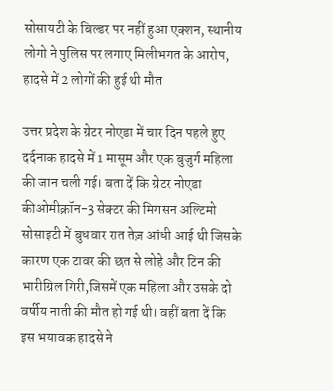सोसायटी के बिल्डर पर नहीं हुआ एक्शन, स्थानीय लोगो ने पुलिस पर लगाए मिलीभगत के आरोप, हादसे में 2 लोगों की हुई थी मौत

उत्तर प्रदेश के ग्रेटर नोएडा में चार दिन पहले हुए दर्दनाक हादसे में 1 मासूम और एक बुजुर्ग महिला की जान चली गई। बता दें कि ग्रेटर नोएडा कीओमीक्रॉन-3 सेक्टर की मिगसन अल्टिमो सोसाइटी में बुधवार रात तेज़ आंधी आई थी जिसके कारण एक टावर की छत से लोहे और टिन की भारीग्रिल गिरी,जिसमें एक महिला और उसके दो वर्षीय नाती की मौत हो गई थी। वहीं बता दें कि इस भयावक हादसे ने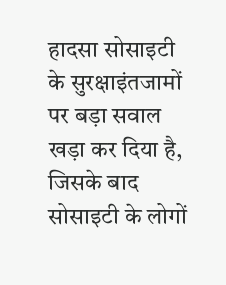हादसा सोसाइटी के सुरक्षाइंतजामों पर बड़ा सवाल खड़ा कर दिया है, जिसके बाद सोसाइटी के लोगों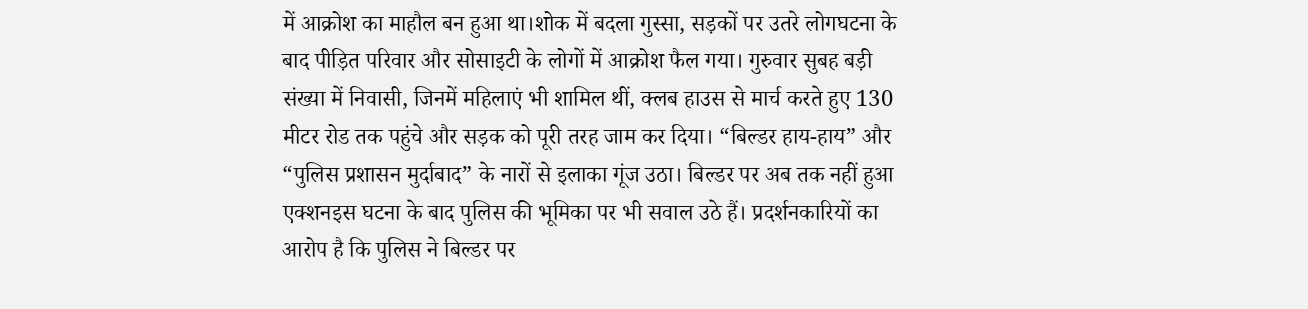में आक्रोश का माहौल बन हुआ था।शोक में बदला गुस्सा, सड़कों पर उतरे लोगघटना के बाद पीड़ित परिवार और सोसाइटी के लोगों में आक्रोश फैल गया। गुरुवार सुबह बड़ी संख्या में निवासी, जिनमें महिलाएं भी शामिल थीं, क्लब हाउस से मार्च करते हुए 130 मीटर रोड तक पहुंचे और सड़क को पूरी तरह जाम कर दिया। “बिल्डर हाय-हाय” और “पुलिस प्रशासन मुर्दाबाद” के नारों से इलाका गूंज उठा। बिल्डर पर अब तक नहीं हुआ एक्शनइस घटना के बाद पुलिस की भूमिका पर भी सवाल उठे हैं। प्रदर्शनकारियों का आरोप है कि पुलिस ने बिल्डर पर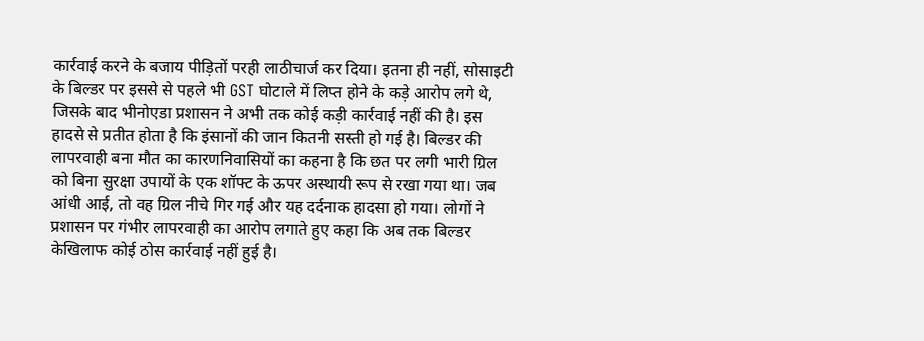कार्रवाई करने के बजाय पीड़ितों परही लाठीचार्ज कर दिया। इतना ही नहीं, सोसाइटी के बिल्डर पर इससे से पहले भी GST घोटाले में लिप्त होने के कड़े आरोप लगे थे, जिसके बाद भीनोएडा प्रशासन ने अभी तक कोई कड़ी कार्रवाई नहीं की है। इस हादसे से प्रतीत होता है कि इंसानों की जान कितनी सस्ती हो गई है। बिल्डर की लापरवाही बना मौत का कारणनिवासियों का कहना है कि छत पर लगी भारी ग्रिल को बिना सुरक्षा उपायों के एक शॉफ्ट के ऊपर अस्थायी रूप से रखा गया था। जब आंधी आई, तो वह ग्रिल नीचे गिर गई और यह दर्दनाक हादसा हो गया। लोगों ने प्रशासन पर गंभीर लापरवाही का आरोप लगाते हुए कहा कि अब तक बिल्डर केखिलाफ कोई ठोस कार्रवाई नहीं हुई है।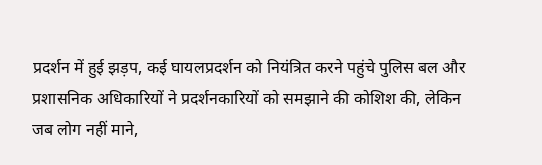प्रदर्शन में हुई झड़प, कई घायलप्रदर्शन को नियंत्रित करने पहुंचे पुलिस बल और प्रशासनिक अधिकारियों ने प्रदर्शनकारियों को समझाने की कोशिश की, लेकिन जब लोग नहीं माने,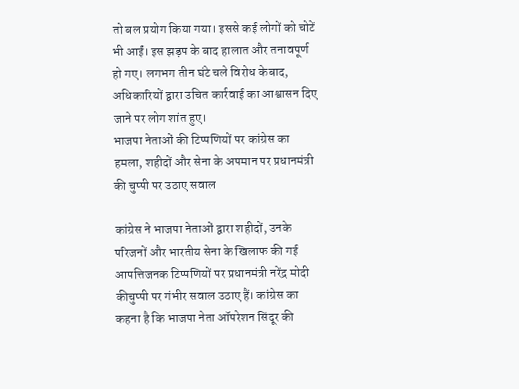तो बल प्रयोग किया गया। इससे कई लोगों को चोटें भी आईं। इस झड़प के बाद हालात और तनावपूर्ण हो गए। लगभग तीन घंटे चले विरोध केबाद, अधिकारियों द्वारा उचित कार्रवाई का आश्वासन दिए जाने पर लोग शांत हुए।
भाजपा नेताओं की टिप्पणियों पर कांग्रेस का हमला, शहीदों और सेना के अपमान पर प्रधानमंत्री की चुप्पी पर उठाए सवाल

कांग्रेस ने भाजपा नेताओं द्वारा शहीदों, उनके परिजनों और भारतीय सेना के खिलाफ की गई आपत्तिजनक टिप्पणियों पर प्रधानमंत्री नरेंद्र मोदी कीचुप्पी पर गंभीर सवाल उठाए हैं। कांग्रेस का कहना है कि भाजपा नेता ऑपरेशन सिंदूर की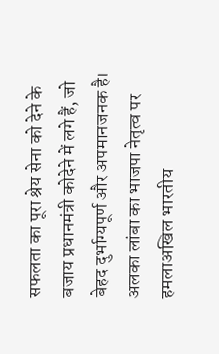सफलता का पूरा श्रेय सेना को देने के बजाय प्रधानमंत्री कोदेने में लगे हैं, जो बेहद दुर्भाग्यपूर्ण और अपमानजनक है। अलका लांबा का भाजपा नेतृत्व पर हमलाअखिल भारतीय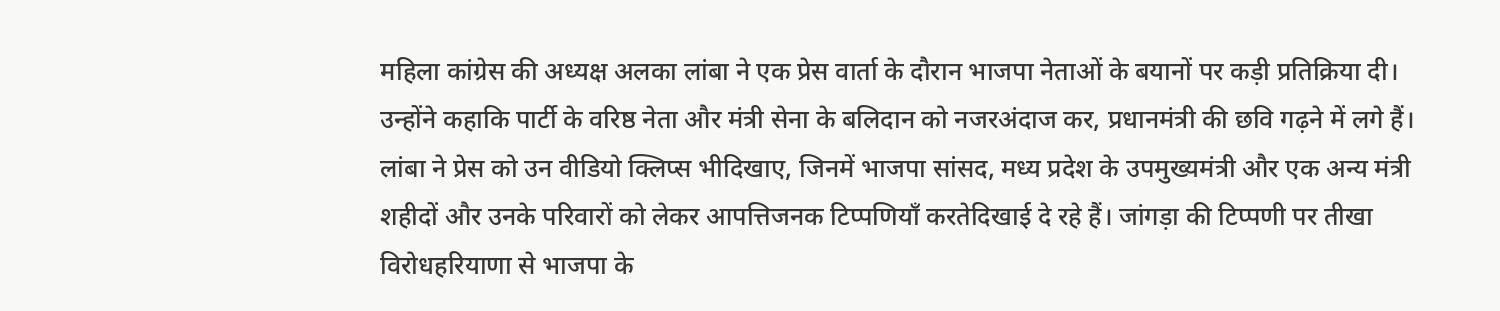महिला कांग्रेस की अध्यक्ष अलका लांबा ने एक प्रेस वार्ता के दौरान भाजपा नेताओं के बयानों पर कड़ी प्रतिक्रिया दी। उन्होंने कहाकि पार्टी के वरिष्ठ नेता और मंत्री सेना के बलिदान को नजरअंदाज कर, प्रधानमंत्री की छवि गढ़ने में लगे हैं। लांबा ने प्रेस को उन वीडियो क्लिप्स भीदिखाए, जिनमें भाजपा सांसद, मध्य प्रदेश के उपमुख्यमंत्री और एक अन्य मंत्री शहीदों और उनके परिवारों को लेकर आपत्तिजनक टिप्पणियाँ करतेदिखाई दे रहे हैं। जांगड़ा की टिप्पणी पर तीखा विरोधहरियाणा से भाजपा के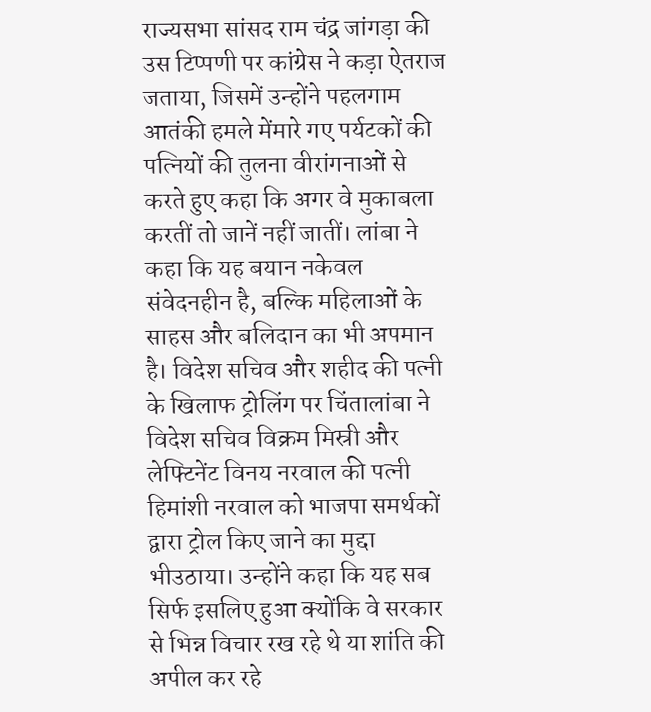राज्यसभा सांसद राम चंद्र जांगड़ा की उस टिप्पणी पर कांग्रेस ने कड़ा ऐतराज जताया, जिसमें उन्होंने पहलगाम आतंकी हमले मेंमारे गए पर्यटकों की पत्नियों की तुलना वीरांगनाओं से करते हुए कहा कि अगर वे मुकाबला करतीं तो जानें नहीं जातीं। लांबा ने कहा कि यह बयान नकेवल संवेदनहीन है, बल्कि महिलाओं के साहस और बलिदान का भी अपमान है। विदेश सचिव और शहीद की पत्नी के खिलाफ ट्रोलिंग पर चिंतालांबा ने विदेश सचिव विक्रम मिस्री और लेफ्टिनेंट विनय नरवाल की पत्नी हिमांशी नरवाल को भाजपा समर्थकों द्वारा ट्रोल किए जाने का मुद्दा भीउठाया। उन्होंने कहा कि यह सब सिर्फ इसलिए हुआ क्योंकि वे सरकार से भिन्न विचार रख रहे थे या शांति की अपील कर रहे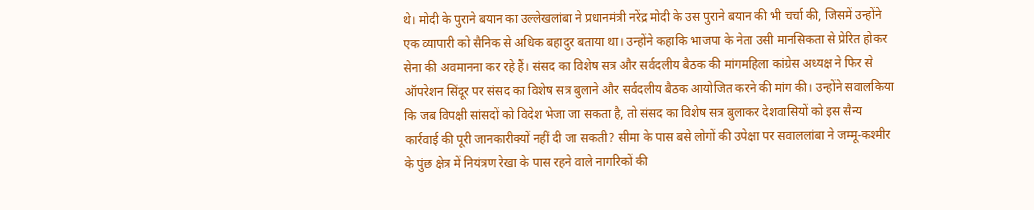थे। मोदी के पुराने बयान का उल्लेखलांबा ने प्रधानमंत्री नरेंद्र मोदी के उस पुराने बयान की भी चर्चा की, जिसमें उन्होंने एक व्यापारी को सैनिक से अधिक बहादुर बताया था। उन्होंने कहाकि भाजपा के नेता उसी मानसिकता से प्रेरित होकर सेना की अवमानना कर रहे हैं। संसद का विशेष सत्र और सर्वदलीय बैठक की मांगमहिला कांग्रेस अध्यक्ष ने फिर से ऑपरेशन सिंदूर पर संसद का विशेष सत्र बुलाने और सर्वदलीय बैठक आयोजित करने की मांग की। उन्होंने सवालकिया कि जब विपक्षी सांसदों को विदेश भेजा जा सकता है, तो संसद का विशेष सत्र बुलाकर देशवासियों को इस सैन्य कार्रवाई की पूरी जानकारीक्यों नहीं दी जा सकती? सीमा के पास बसे लोगों की उपेक्षा पर सवाललांबा ने जम्मू-कश्मीर के पुंछ क्षेत्र में नियंत्रण रेखा के पास रहने वाले नागरिकों की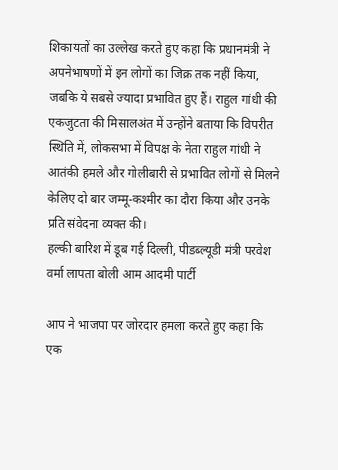शिकायतों का उल्लेख करते हुए कहा कि प्रधानमंत्री ने अपनेभाषणों में इन लोगों का जिक्र तक नहीं किया, जबकि ये सबसे ज्यादा प्रभावित हुए हैं। राहुल गांधी की एकजुटता की मिसालअंत में उन्होंने बताया कि विपरीत स्थिति में, लोकसभा में विपक्ष के नेता राहुल गांधी ने आतंकी हमले और गोलीबारी से प्रभावित लोगों से मिलने केलिए दो बार जम्मू-कश्मीर का दौरा किया और उनके प्रति संवेदना व्यक्त की।
हल्की बारिश में डूब गई दिल्ली, पीडब्ल्यूडी मंत्री परवेश वर्मा लापता बोली आम आदमी पार्टी

आप ने भाजपा पर जोरदार हमला करते हुए कहा कि एक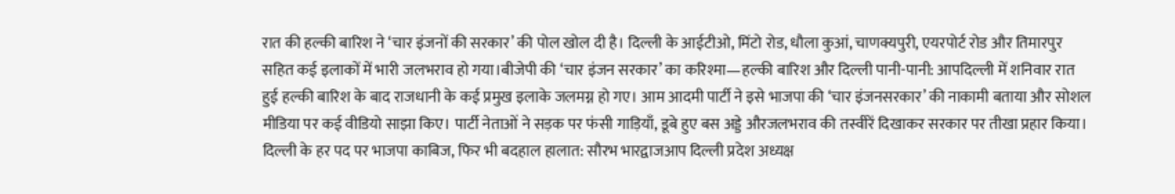रात की हल्की बारिश ने ‘चार इंजनों की सरकार’ की पोल खोल दी है। दिल्ली के आईटीओ, मिंटो रोड, धौला कुआं, चाणक्यपुरी, एयरपोर्ट रोड और तिमारपुर सहित कई इलाकों में भारी जलभराव हो गया।बीजेपी की ‘चार इंजन सरकार’ का करिश्मा—हल्की बारिश और दिल्ली पानी-पानी: आपदिल्ली में शनिवार रात हुई हल्की बारिश के बाद राजधानी के कई प्रमुख इलाके जलमग्न हो गए। आम आदमी पार्टी ने इसे भाजपा की ‘चार इंजनसरकार’ की नाकामी बताया और सोशल मीडिया पर कई वीडियो साझा किए। पार्टी नेताओं ने सड़क पर फंसी गाड़ियाँ, डूबे हुए बस अड्डे औरजलभराव की तस्वीरें दिखाकर सरकार पर तीखा प्रहार किया। दिल्ली के हर पद पर भाजपा काबिज, फिर भी बदहाल हालात: सौरभ भारद्वाजआप दिल्ली प्रदेश अध्यक्ष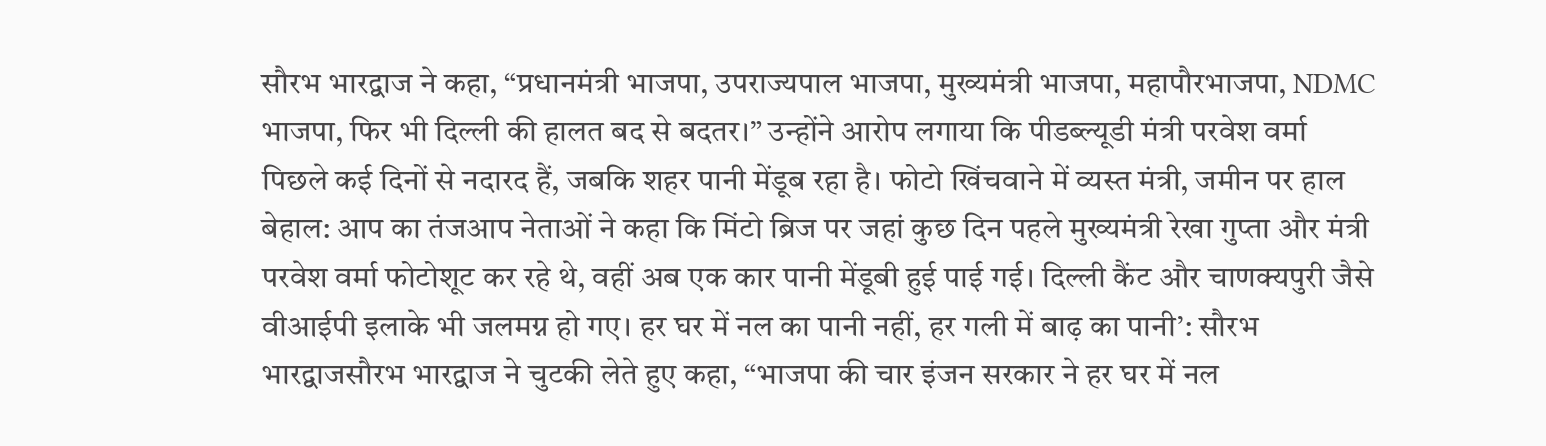सौरभ भारद्वाज ने कहा, “प्रधानमंत्री भाजपा, उपराज्यपाल भाजपा, मुख्यमंत्री भाजपा, महापौरभाजपा, NDMC भाजपा, फिर भी दिल्ली की हालत बद से बदतर।” उन्होंने आरोप लगाया कि पीडब्ल्यूडी मंत्री परवेश वर्मा पिछले कई दिनों से नदारद हैं, जबकि शहर पानी मेंडूब रहा है। फोटो खिंचवाने में व्यस्त मंत्री, जमीन पर हाल बेहाल: आप का तंजआप नेताओं ने कहा कि मिंटो ब्रिज पर जहां कुछ दिन पहले मुख्यमंत्री रेखा गुप्ता और मंत्री परवेश वर्मा फोटोशूट कर रहे थे, वहीं अब एक कार पानी मेंडूबी हुई पाई गई। दिल्ली कैंट और चाणक्यपुरी जैसे वीआईपी इलाके भी जलमग्न हो गए। हर घर में नल का पानी नहीं, हर गली में बाढ़ का पानी’: सौरभ भारद्वाजसौरभ भारद्वाज ने चुटकी लेते हुए कहा, “भाजपा की चार इंजन सरकार ने हर घर में नल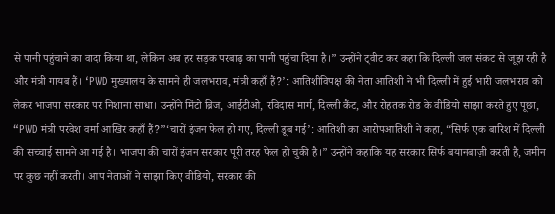से पानी पहुंचाने का वादा किया था, लेकिन अब हर सड़क परबाढ़ का पानी पहुंचा दिया है।” उन्होंने ट्वीट कर कहा कि दिल्ली जल संकट से जूझ रही है और मंत्री गायब हैं। ‘PWD मुख्यालय के सामने ही जलभराव, मंत्री कहाँ हैं?’: आतिशीविपक्ष की नेता आतिशी ने भी दिल्ली में हुई भारी जलभराव को लेकर भाजपा सरकार पर निशाना साधा। उन्होंने मिंटो ब्रिज, आईटीओ, रविदास मार्ग, दिल्ली कैंट, और रोहतक रोड के वीडियो साझा करते हुए पूछा, “PWD मंत्री परवेश वर्मा आखिर कहाँ हैं?”‘चारों इंजन फेल हो गए, दिल्ली डूब गई’: आतिशी का आरोपआतिशी ने कहा, “सिर्फ एक बारिश में दिल्ली की सच्चाई सामने आ गई है। भाजपा की चारों इंजन सरकार पूरी तरह फेल हो चुकी है।” उन्होंने कहाकि यह सरकार सिर्फ बयानबाज़ी करती है, जमीन पर कुछ नहीं करती। आप नेताओं ने साझा किए वीडियो, सरकार की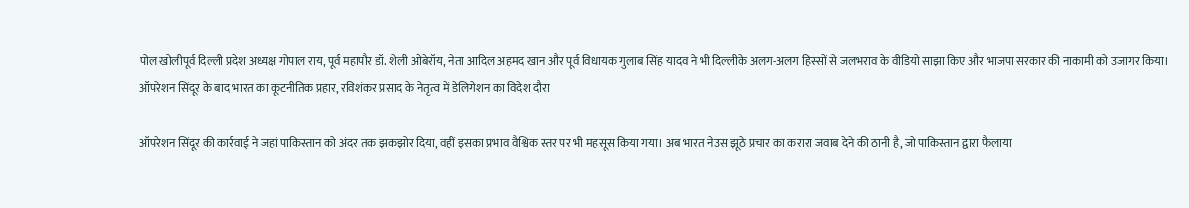पोल खोलीपूर्व दिल्ली प्रदेश अध्यक्ष गोपाल राय, पूर्व महापौर डॉ. शेली ओबेरॉय, नेता आदिल अहमद खान और पूर्व विधायक गुलाब सिंह यादव ने भी दिल्लीके अलग-अलग हिस्सों से जलभराव के वीडियो साझा किए और भाजपा सरकार की नाकामी को उजागर किया।
ऑपरेशन सिंदूर के बाद भारत का कूटनीतिक प्रहार, रविशंकर प्रसाद के नेतृत्व में डेलिगेशन का विदेश दौरा

ऑपरेशन सिंदूर की कार्रवाई ने जहां पाकिस्तान को अंदर तक झकझोर दिया, वहीं इसका प्रभाव वैश्विक स्तर पर भी महसूस किया गया। अब भारत नेउस झूठे प्रचार का करारा जवाब देने की ठानी है, जो पाकिस्तान द्वारा फैलाया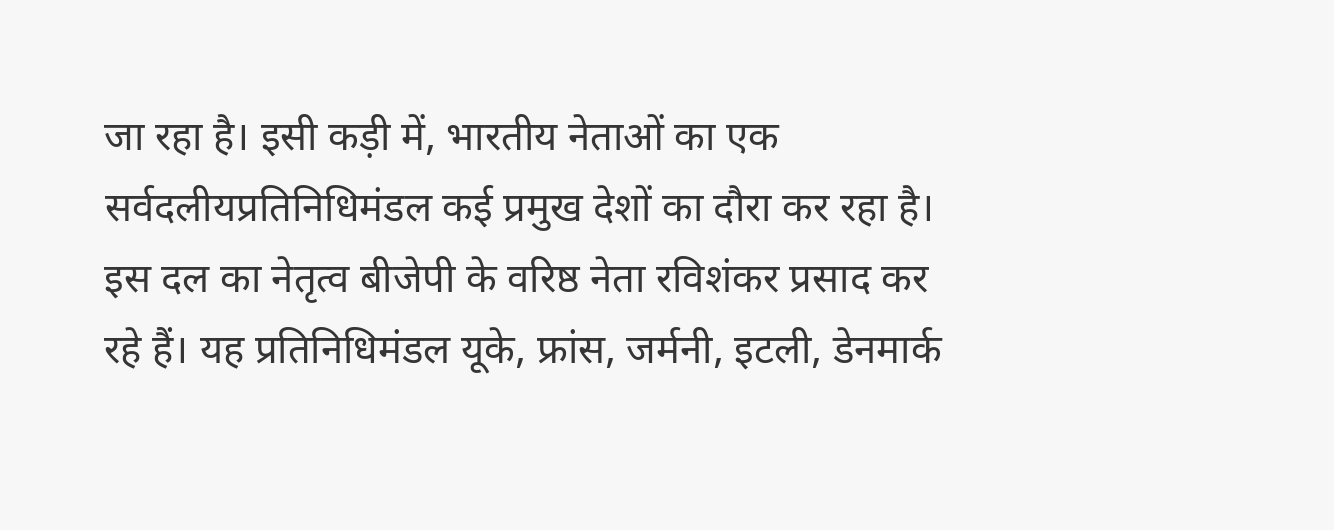जा रहा है। इसी कड़ी में, भारतीय नेताओं का एक सर्वदलीयप्रतिनिधिमंडल कई प्रमुख देशों का दौरा कर रहा है। इस दल का नेतृत्व बीजेपी के वरिष्ठ नेता रविशंकर प्रसाद कर रहे हैं। यह प्रतिनिधिमंडल यूके, फ्रांस, जर्मनी, इटली, डेनमार्क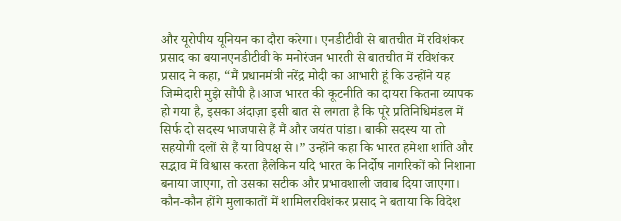और यूरोपीय यूनियन का दौरा करेगा। एनडीटीवी से बातचीत में रविशंकर प्रसाद का बयानएनडीटीवी के मनोरंजन भारती से बातचीत में रविशंकर प्रसाद ने कहा, “मैं प्रधानमंत्री नरेंद्र मोदी का आभारी हूं कि उन्होंने यह जिम्मेदारी मुझे सौंपी है।आज भारत की कूटनीति का दायरा कितना व्यापक हो गया है, इसका अंदाज़ा इसी बात से लगता है कि पूरे प्रतिनिधिमंडल में सिर्फ दो सदस्य भाजपासे हैं मैं और जयंत पांडा। बाकी सदस्य या तो सहयोगी दलों से हैं या विपक्ष से।” उन्होंने कहा कि भारत हमेशा शांति और सद्भाव में विश्वास करता हैलेकिन यदि भारत के निर्दोष नागरिकों को निशाना बनाया जाएगा, तो उसका सटीक और प्रभावशाली जवाब दिया जाएगा। कौन-कौन होंगे मुलाकातों में शामिलरविशंकर प्रसाद ने बताया कि विदेश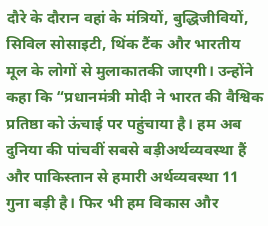दौरे के दौरान वहां के मंत्रियों, बुद्धिजीवियों, सिविल सोसाइटी, थिंक टैंक और भारतीय मूल के लोगों से मुलाकातकी जाएगी। उन्होंने कहा कि “प्रधानमंत्री मोदी ने भारत की वैश्विक प्रतिष्ठा को ऊंचाई पर पहुंचाया है। हम अब दुनिया की पांचवीं सबसे बड़ीअर्थव्यवस्था हैं और पाकिस्तान से हमारी अर्थव्यवस्था 11 गुना बड़ी है। फिर भी हम विकास और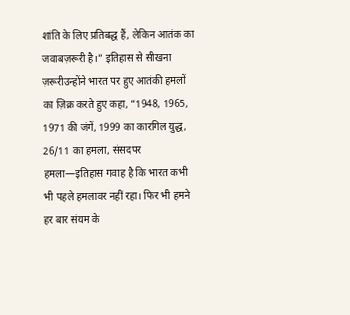शांति के लिए प्रतिबद्ध हैं, लेकिन आतंक का जवाबज़रूरी है।” इतिहास से सीखना ज़रूरीउन्होंने भारत पर हुए आतंकी हमलों का ज़िक्र करते हुए कहा, “1948, 1965, 1971 की जंगें, 1999 का कारगिल युद्ध, 26/11 का हमला, संसदपर हमला—इतिहास गवाह है कि भारत कभी भी पहले हमलावर नहीं रहा। फिर भी हमने हर बार संयम के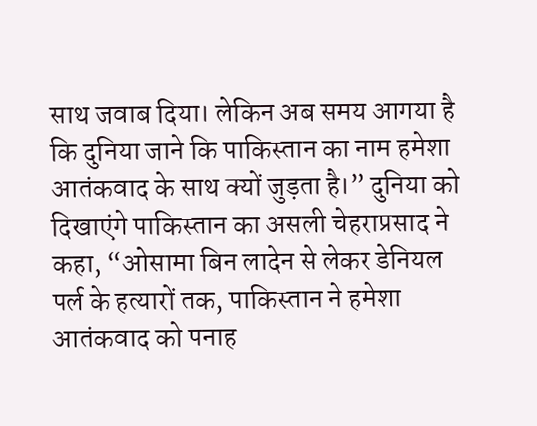साथ जवाब दिया। लेकिन अब समय आगया है कि दुनिया जाने कि पाकिस्तान का नाम हमेशा आतंकवाद के साथ क्यों जुड़ता है।” दुनिया को दिखाएंगे पाकिस्तान का असली चेहराप्रसाद ने कहा, “ओसामा बिन लादेन से लेकर डेनियल पर्ल के हत्यारों तक, पाकिस्तान ने हमेशा आतंकवाद को पनाह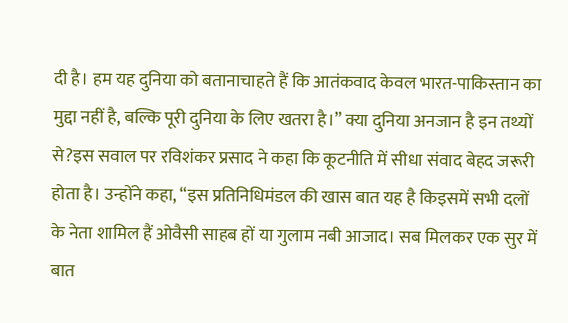दी है। हम यह दुनिया को बतानाचाहते हैं कि आतंकवाद केवल भारत-पाकिस्तान का मुद्दा नहीं है, बल्कि पूरी दुनिया के लिए खतरा है।” क्या दुनिया अनजान है इन तथ्यों से?इस सवाल पर रविशंकर प्रसाद ने कहा कि कूटनीति में सीधा संवाद बेहद जरूरी होता है। उन्होंने कहा, “इस प्रतिनिधिमंडल की खास बात यह है किइसमें सभी दलों के नेता शामिल हैं ओवैसी साहब हों या गुलाम नबी आजाद। सब मिलकर एक सुर में बात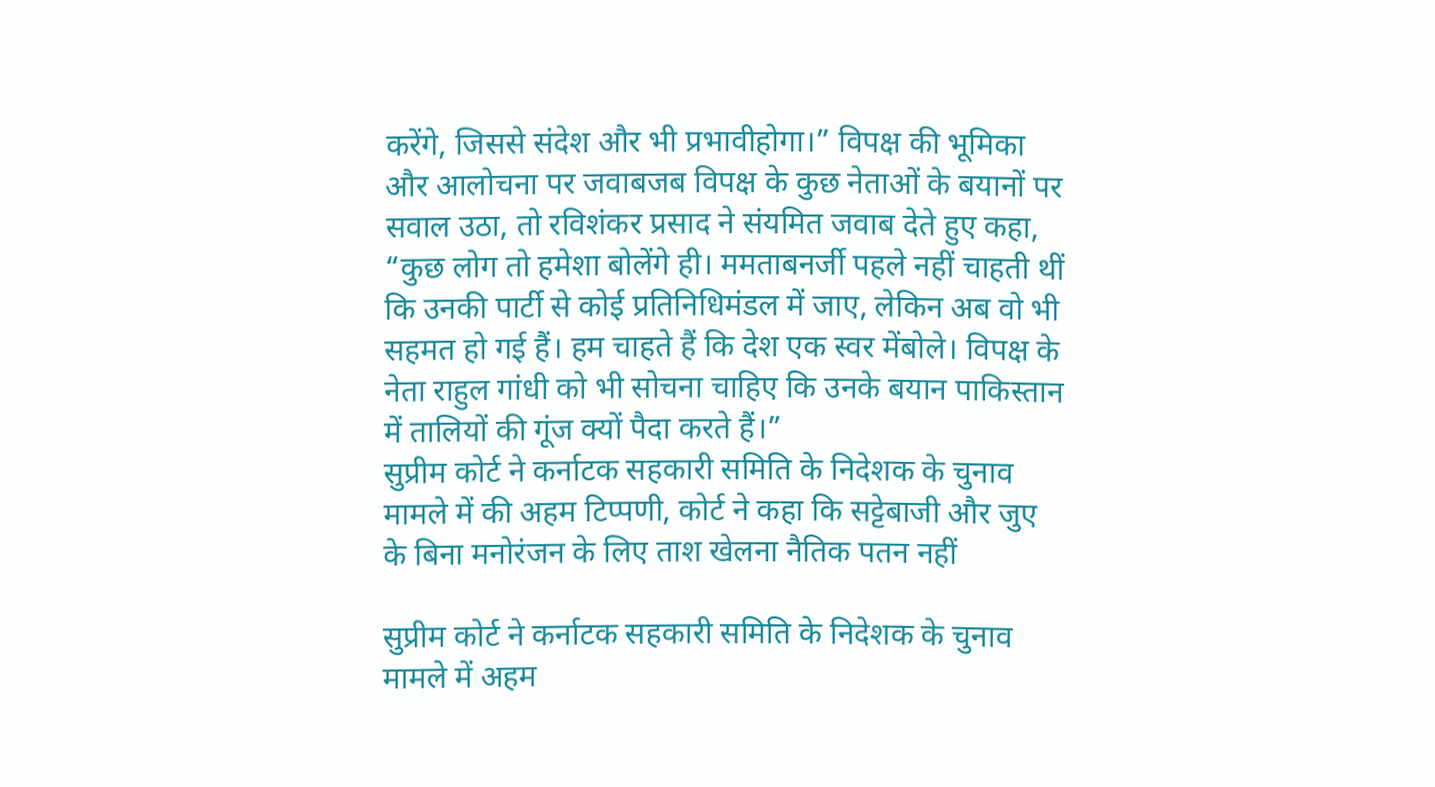करेंगे, जिससे संदेश और भी प्रभावीहोगा।” विपक्ष की भूमिका और आलोचना पर जवाबजब विपक्ष के कुछ नेताओं के बयानों पर सवाल उठा, तो रविशंकर प्रसाद ने संयमित जवाब देते हुए कहा, “कुछ लोग तो हमेशा बोलेंगे ही। ममताबनर्जी पहले नहीं चाहती थीं कि उनकी पार्टी से कोई प्रतिनिधिमंडल में जाए, लेकिन अब वो भी सहमत हो गई हैं। हम चाहते हैं कि देश एक स्वर मेंबोले। विपक्ष के नेता राहुल गांधी को भी सोचना चाहिए कि उनके बयान पाकिस्तान में तालियों की गूंज क्यों पैदा करते हैं।”
सुप्रीम कोर्ट ने कर्नाटक सहकारी समिति के निदेशक के चुनाव मामले में की अहम टिप्पणी, कोर्ट ने कहा कि सट्टेबाजी और जुए के बिना मनोरंजन के लिए ताश खेलना नैतिक पतन नहीं

सुप्रीम कोर्ट ने कर्नाटक सहकारी समिति के निदेशक के चुनाव मामले में अहम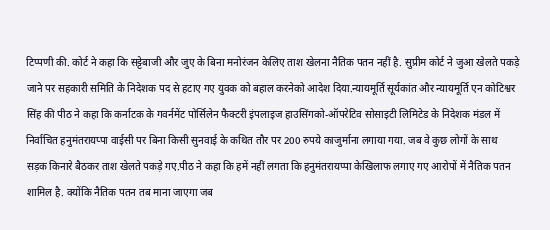टिप्पणी की. कोर्ट ने कहा कि सट्टेबाजी और जुए के बिना मनोरंजन केलिए ताश खेलना नैतिक पतन नहीं है. सुप्रीम कोर्ट ने जुआ खेलते पकड़े जाने पर सहकारी समिति के निदेशक पद से हटाए गए युवक को बहाल करनेको आदेश दिया.न्यायमूर्ति सूर्यकांत और न्यायमूर्ति एन कोटिश्वर सिंह की पीठ ने कहा कि कर्नाटक के गवर्नमेंट पोर्सिलेन फैक्टरी इंपलाइज हाउसिंगको-ऑपरेटिव सोसाइटी लिमिटेड के निदेशक मंडल में निर्वाचित हनुमंतरायप्पा वाईसी पर बिना किसी सुनवाई के कथित तौर पर 200 रुपये काजुर्माना लगाया गया. जब वे कुछ लोगों के साथ सड़क किनारे बैठकर ताश खेलते पकड़े गए.पीठ ने कहा कि हमें नहीं लगता कि हनुमंतरायप्पा केखिलाफ लगाए गए आरोपों में नैतिक पतन शामिल है. क्योंकि नैतिक पतन तब माना जाएगा जब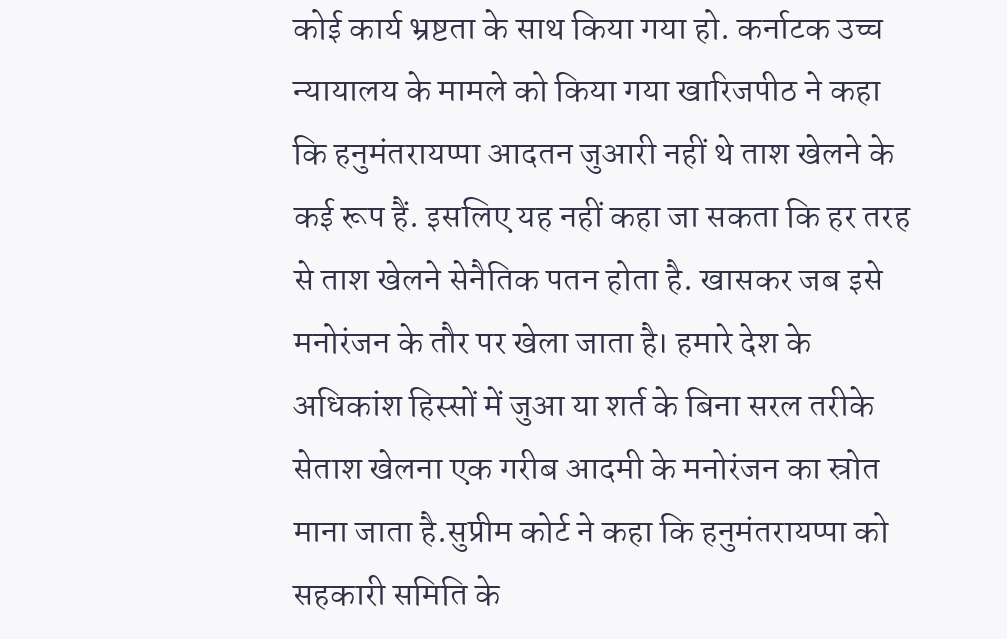कोई कार्य भ्रष्टता के साथ किया गया हो. कर्नाटक उच्च न्यायालय के मामले को किया गया खारिजपीठ ने कहा कि हनुमंतरायप्पा आदतन जुआरी नहीं थे ताश खेलने के कई रूप हैं. इसलिए यह नहीं कहा जा सकता कि हर तरह से ताश खेलने सेनैतिक पतन होता है. खासकर जब इसे मनोरंजन के तौर पर खेला जाता है। हमारे देश के अधिकांश हिस्सों में जुआ या शर्त के बिना सरल तरीके सेताश खेलना एक गरीब आदमी के मनोरंजन का स्रोत माना जाता है.सुप्रीम कोर्ट ने कहा कि हनुमंतरायप्पा को सहकारी समिति के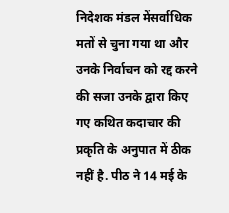निदेशक मंडल मेंसर्वाधिक मतों से चुना गया था और उनके निर्वाचन को रद्द करने की सजा उनके द्वारा किए गए कथित कदाचार की प्रकृति के अनुपात में ठीक नहीं है. पीठ ने 14 मई के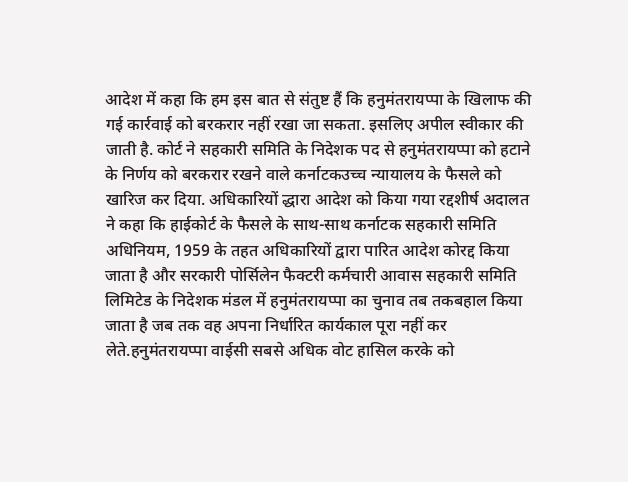आदेश में कहा कि हम इस बात से संतुष्ट हैं कि हनुमंतरायप्पा के खिलाफ की गई कार्रवाई को बरकरार नहीं रखा जा सकता. इसलिए अपील स्वीकार की जाती है. कोर्ट ने सहकारी समिति के निदेशक पद से हनुमंतरायप्पा को हटाने के निर्णय को बरकरार रखने वाले कर्नाटकउच्च न्यायालय के फैसले को खारिज कर दिया. अधिकारियों द्धारा आदेश को किया गया रद्दशीर्ष अदालत ने कहा कि हाईकोर्ट के फैसले के साथ-साथ कर्नाटक सहकारी समिति अधिनियम, 1959 के तहत अधिकारियों द्वारा पारित आदेश कोरद्द किया जाता है और सरकारी पोर्सिलेन फैक्टरी कर्मचारी आवास सहकारी समिति लिमिटेड के निदेशक मंडल में हनुमंतरायप्पा का चुनाव तब तकबहाल किया जाता है जब तक वह अपना निर्धारित कार्यकाल पूरा नहीं कर लेते.हनुमंतरायप्पा वाईसी सबसे अधिक वोट हासिल करके को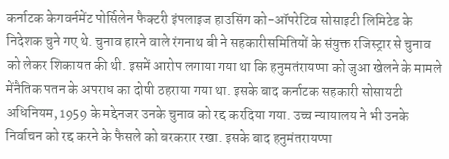कर्नाटक केगवर्नमेंट पोर्सिलेन फैक्टरी इंपलाइज हाउसिंग को-ऑपरेटिव सोसाइटी लिमिटेड के निदेशक चुने गए थे. चुनाव हारने वाले रंगनाथ बी ने सहकारीसमितियों के संयुक्त रजिस्ट्रार से चुनाव को लेकर शिकायत की थी. इसमें आरोप लगाया गया था कि हनुमतंरायप्पा को जुआ खेलने के मामले मेंनैतिक पतन के अपराध का दोषी ठहराया गया था. इसके बाद कर्नाटक सहकारी सोसायटी अधिनियम, 1959 के मद्देनजर उनके चुनाव को रद्द करदिया गया. उच्च न्यायालय ने भी उनके निर्वाचन को रद्द करने के फैसले को बरकरार रखा. इसके बाद हनुमंतरायप्पा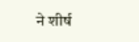ने शीर्ष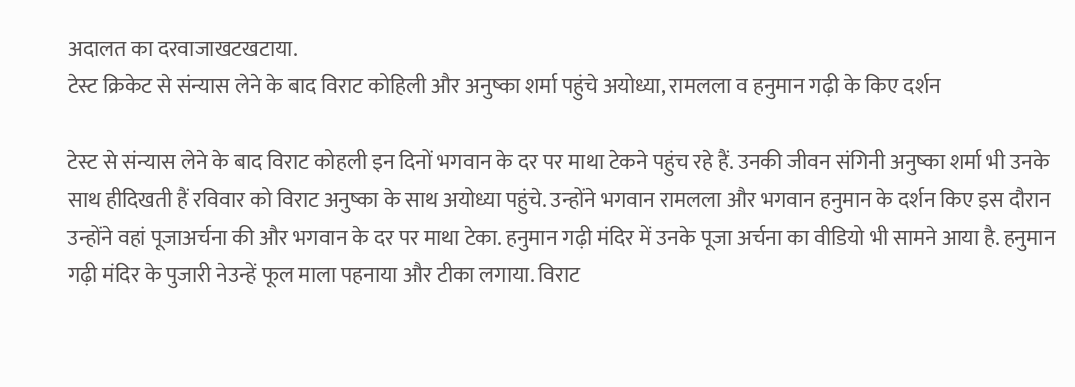अदालत का दरवाजाखटखटाया.
टेस्ट क्रिकेट से संन्यास लेने के बाद विराट कोहिली और अनुष्का शर्मा पहुंचे अयोध्या, रामलला व हनुमान गढ़ी के किए दर्शन

टेस्ट से संन्यास लेने के बाद विराट कोहली इन दिनों भगवान के दर पर माथा टेकने पहुंच रहे हैं. उनकी जीवन संगिनी अनुष्का शर्मा भी उनके साथ हीदिखती हैं रविवार को विराट अनुष्का के साथ अयोध्या पहुंचे. उन्होंने भगवान रामलला और भगवान हनुमान के दर्शन किए इस दौरान उन्होंने वहां पूजाअर्चना की और भगवान के दर पर माथा टेका. हनुमान गढ़ी मंदिर में उनके पूजा अर्चना का वीडियो भी सामने आया है. हनुमान गढ़ी मंदिर के पुजारी नेउन्हें फूल माला पहनाया और टीका लगाया. विराट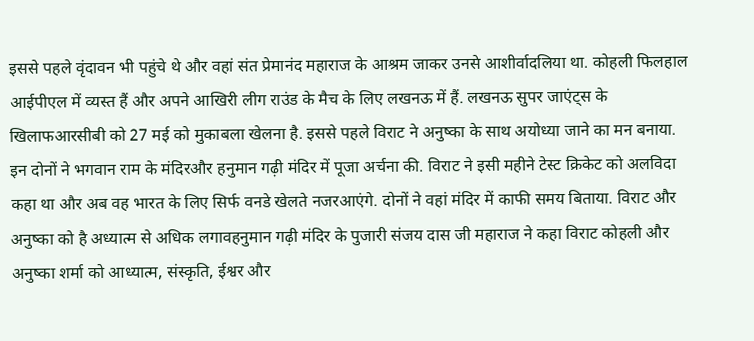इससे पहले वृंदावन भी पहुंचे थे और वहां संत प्रेमानंद महाराज के आश्रम जाकर उनसे आशीर्वादलिया था. कोहली फिलहाल आईपीएल में व्यस्त हैं और अपने आखिरी लीग राउंड के मैच के लिए लखनऊ में हैं. लखनऊ सुपर जाएंट्स के खिलाफआरसीबी को 27 मई को मुकाबला खेलना है. इससे पहले विराट ने अनुष्का के साथ अयोध्या जाने का मन बनाया. इन दोनों ने भगवान राम के मंदिरऔर हनुमान गढ़ी मंदिर में पूजा अर्चना की. विराट ने इसी महीने टेस्ट क्रिकेट को अलविदा कहा था और अब वह भारत के लिए सिर्फ वनडे खेलते नजरआएंगे. दोनों ने वहां मंदिर में काफी समय बिताया. विराट और अनुष्का को है अध्यात्म से अधिक लगावहनुमान गढ़ी मंदिर के पुजारी संजय दास जी महाराज ने कहा विराट कोहली और अनुष्का शर्मा को आध्यात्म, संस्कृति, ईश्वर और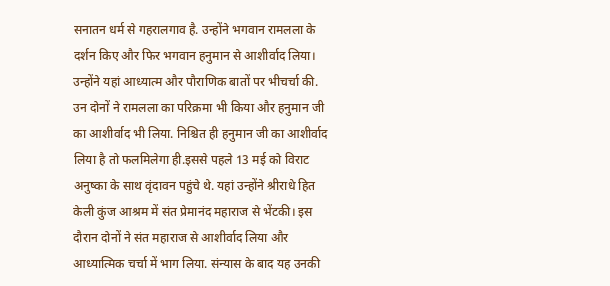सनातन धर्म से गहरालगाव है. उन्होंने भगवान रामलला के दर्शन किए और फिर भगवान हनुमान से आशीर्वाद लिया। उन्होंने यहां आध्यात्म और पौराणिक बातों पर भीचर्चा की. उन दोनों ने रामलला का परिक्रमा भी किया और हनुमान जी का आशीर्वाद भी लिया. निश्चित ही हनुमान जी का आशीर्वाद लिया है तो फलमिलेगा ही.इससे पहले 13 मई को विराट अनुष्का के साथ वृंदावन पहुंचे थे. यहां उन्होंने श्रीराधे हित केली कुंज आश्रम में संत प्रेमानंद महाराज से भेंटकी। इस दौरान दोनों ने संत महाराज से आशीर्वाद लिया और आध्यात्मिक चर्चा में भाग लिया. संन्यास के बाद यह उनकी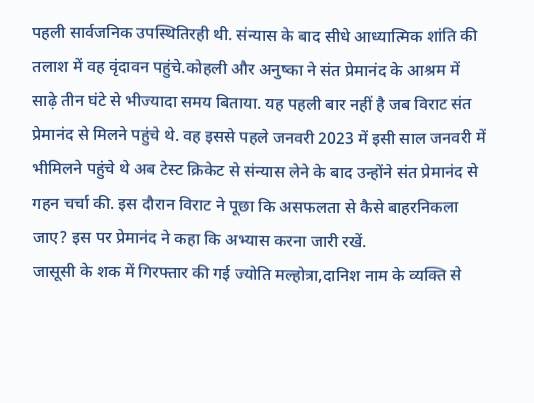पहली सार्वजनिक उपस्थितिरही थी. संन्यास के बाद सीधे आध्यात्मिक शांति की तलाश में वह वृंदावन पहुंचे.कोहली और अनुष्का ने संत प्रेमानंद के आश्रम में साढ़े तीन घंटे से भीज्यादा समय बिताया. यह पहली बार नहीं है जब विराट संत प्रेमानंद से मिलने पहुंचे थे. वह इससे पहले जनवरी 2023 में इसी साल जनवरी में भीमिलने पहुंचे थे अब टेस्ट क्रिकेट से संन्यास लेने के बाद उन्होंने संत प्रेमानंद से गहन चर्चा की. इस दौरान विराट ने पूछा कि असफलता से कैसे बाहरनिकला जाए? इस पर प्रेमानंद ने कहा कि अभ्यास करना जारी रखें.
जासूसी के शक में गिरफ्तार की गई ज्योति मल्होत्रा,दानिश नाम के व्यक्ति से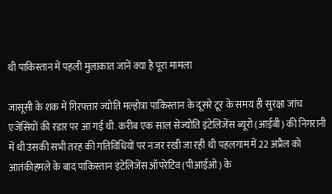थी पाकिस्तान में पहली मुलाकात जानें क्या है पूरा मामला

जासूसी के शक में गिरफ्तार ज्योति मल्होत्रा पाकिस्तान के दूसरे टूर के समय ही सुरक्षा जांच एजेंसियों की रडार पर आ गई थी. करीब एक साल सेज्योति इंटेलिजेंस ब्यूरो (आईबी) की निगरानी में थी उसकी सभी तरह की गतिविधियों पर नजर रखी जा रही थी पहलगाम में 22 अप्रैल को आतंकीहमले के बाद पाकिस्तान इंटेलिजेंस ऑपरेटिव (पीआईओ) के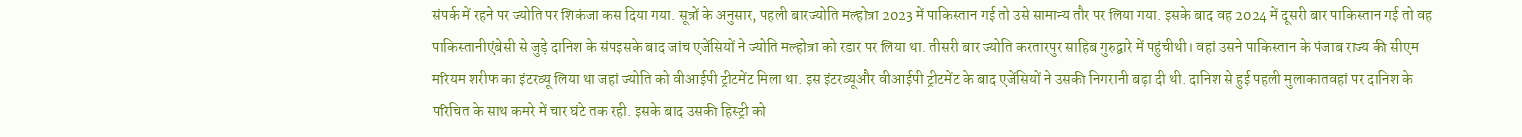संपर्क में रहने पर ज्योति पर शिकंजा कस दिया गया. सूत्रों के अनुसार, पहली बारज्योति मल्होत्रा 2023 में पाकिस्तान गई तो उसे सामान्य तौर पर लिया गया. इसके बाद वह 2024 में दूसरी बार पाकिस्तान गई तो वह पाकिस्तानीएंबेसी से जुड़े दानिश के संपइसके बाद जांच एजेंसियों ने ज्योति मल्होत्रा को रडार पर लिया था. तीसरी बार ज्योति करतारपुर साहिब गुरुद्वारे में पहुंचीथी। वहां उसने पाकिस्तान के पंजाब राज्य की सीएम मरियम शरीफ का इंटरव्यू लिया था जहां ज्योति को वीआईपी ट्रीटमेंट मिला था. इस इंटरव्यूऔर वीआईपी ट्रीटमेंट के बाद एजेंसियों ने उसकी निगरानी बढ़ा दी थी. दानिश से हुई पहली मुलाकातवहां पर दानिश के परिचित के साथ कमरे में चार घंटे तक रही. इसके बाद उसकी हिस्ट्री को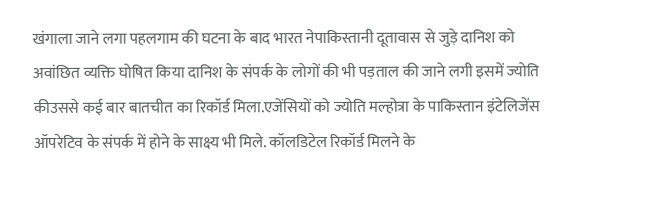खंगाला जाने लगा पहलगाम की घटना के बाद भारत नेपाकिस्तानी दूतावास से जुड़े दानिश को अवांछित व्यक्ति घोषित किया दानिश के संपर्क के लोगों की भी पड़ताल की जाने लगी इसमें ज्योति कीउससे कई बार बातचीत का रिकॉर्ड मिला.एजेंसियों को ज्योति मल्होत्रा के पाकिस्तान इंटेलिजेंस ऑपरेटिव के संपर्क में होने के साक्ष्य भी मिले. कॉलडिटेल रिकॉर्ड मिलने के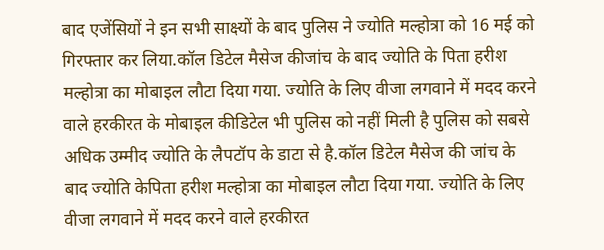बाद एजेंसियों ने इन सभी साक्ष्यों के बाद पुलिस ने ज्योति मल्होत्रा को 16 मई को गिरफ्तार कर लिया.कॉल डिटेल मैसेज कीजांच के बाद ज्योति के पिता हरीश मल्होत्रा का मोबाइल लौटा दिया गया. ज्योति के लिए वीजा लगवाने में मदद करने वाले हरकीरत के मोबाइल कीडिटेल भी पुलिस को नहीं मिली है पुलिस को सबसे अधिक उम्मीद ज्योति के लैपटॉप के डाटा से है.कॉल डिटेल मैसेज की जांच के बाद ज्योति केपिता हरीश मल्होत्रा का मोबाइल लौटा दिया गया. ज्योति के लिए वीजा लगवाने में मदद करने वाले हरकीरत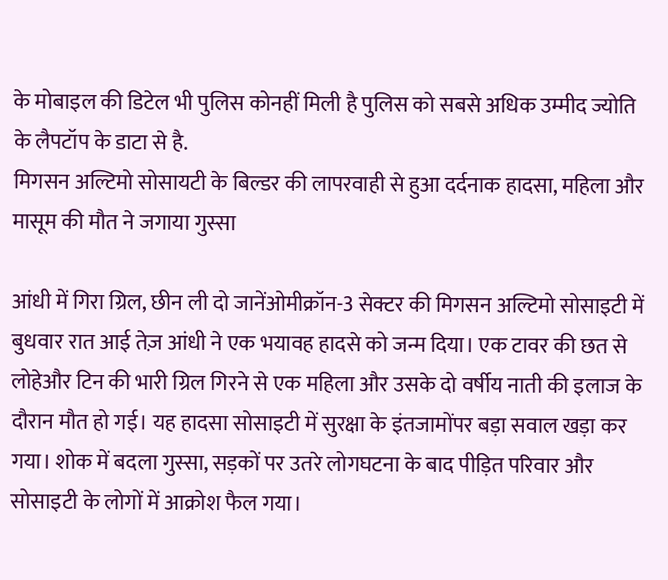के मोबाइल की डिटेल भी पुलिस कोनहीं मिली है पुलिस को सबसे अधिक उम्मीद ज्योति के लैपटॉप के डाटा से है.
मिगसन अल्टिमो सोसायटी के बिल्डर की लापरवाही से हुआ दर्दनाक हादसा, महिला और मासूम की मौत ने जगाया गुस्सा

आंधी में गिरा ग्रिल, छीन ली दो जानेंओमीक्रॉन-3 सेक्टर की मिगसन अल्टिमो सोसाइटी में बुधवार रात आई तेज़ आंधी ने एक भयावह हादसे को जन्म दिया। एक टावर की छत से लोहेऔर टिन की भारी ग्रिल गिरने से एक महिला और उसके दो वर्षीय नाती की इलाज के दौरान मौत हो गई। यह हादसा सोसाइटी में सुरक्षा के इंतजामोंपर बड़ा सवाल खड़ा कर गया। शोक में बदला गुस्सा, सड़कों पर उतरे लोगघटना के बाद पीड़ित परिवार और सोसाइटी के लोगों में आक्रोश फैल गया।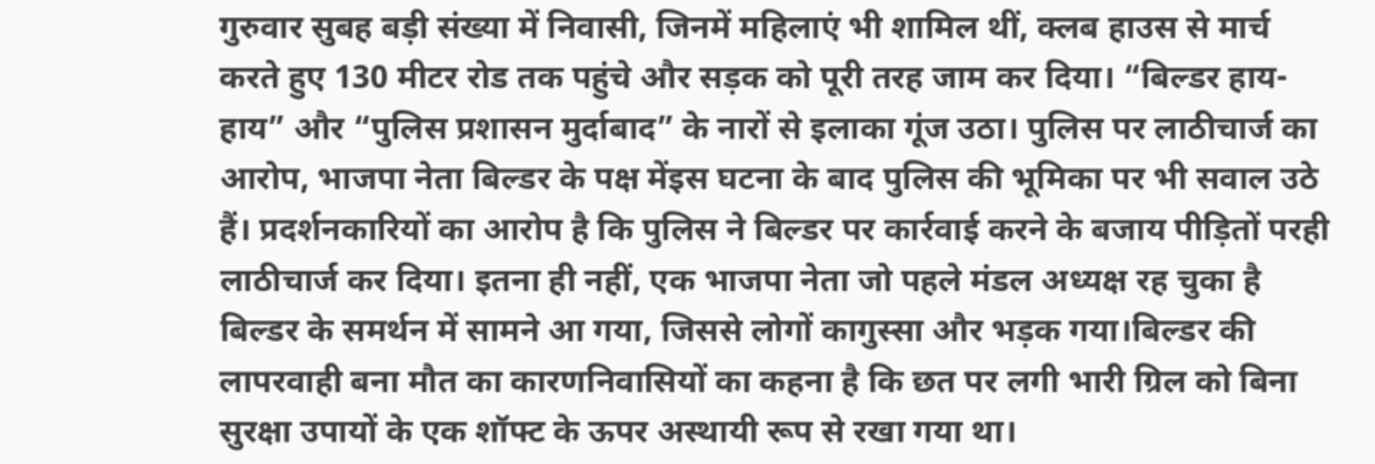गुरुवार सुबह बड़ी संख्या में निवासी, जिनमें महिलाएं भी शामिल थीं, क्लब हाउस से मार्च करते हुए 130 मीटर रोड तक पहुंचे और सड़क को पूरी तरह जाम कर दिया। “बिल्डर हाय-हाय” और “पुलिस प्रशासन मुर्दाबाद” के नारों से इलाका गूंज उठा। पुलिस पर लाठीचार्ज का आरोप, भाजपा नेता बिल्डर के पक्ष मेंइस घटना के बाद पुलिस की भूमिका पर भी सवाल उठे हैं। प्रदर्शनकारियों का आरोप है कि पुलिस ने बिल्डर पर कार्रवाई करने के बजाय पीड़ितों परही लाठीचार्ज कर दिया। इतना ही नहीं, एक भाजपा नेता जो पहले मंडल अध्यक्ष रह चुका है बिल्डर के समर्थन में सामने आ गया, जिससे लोगों कागुस्सा और भड़क गया।बिल्डर की लापरवाही बना मौत का कारणनिवासियों का कहना है कि छत पर लगी भारी ग्रिल को बिना सुरक्षा उपायों के एक शॉफ्ट के ऊपर अस्थायी रूप से रखा गया था।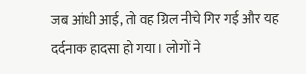जब आंधी आई, तो वह ग्रिल नीचे गिर गई और यह दर्दनाक हादसा हो गया। लोगों ने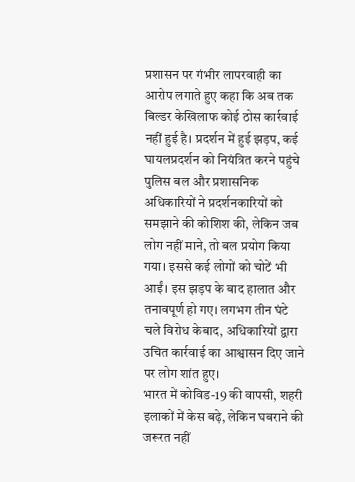प्रशासन पर गंभीर लापरवाही का आरोप लगाते हुए कहा कि अब तक बिल्डर केखिलाफ कोई ठोस कार्रवाई नहीं हुई है। प्रदर्शन में हुई झड़प, कई घायलप्रदर्शन को नियंत्रित करने पहुंचे पुलिस बल और प्रशासनिक अधिकारियों ने प्रदर्शनकारियों को समझाने की कोशिश की, लेकिन जब लोग नहीं माने, तो बल प्रयोग किया गया। इससे कई लोगों को चोटें भी आईं। इस झड़प के बाद हालात और तनावपूर्ण हो गए। लगभग तीन घंटे चले विरोध केबाद, अधिकारियों द्वारा उचित कार्रवाई का आश्वासन दिए जाने पर लोग शांत हुए।
भारत में कोविड-19 की वापसी, शहरी इलाकों में केस बढ़े, लेकिन घबराने की जरूरत नहीं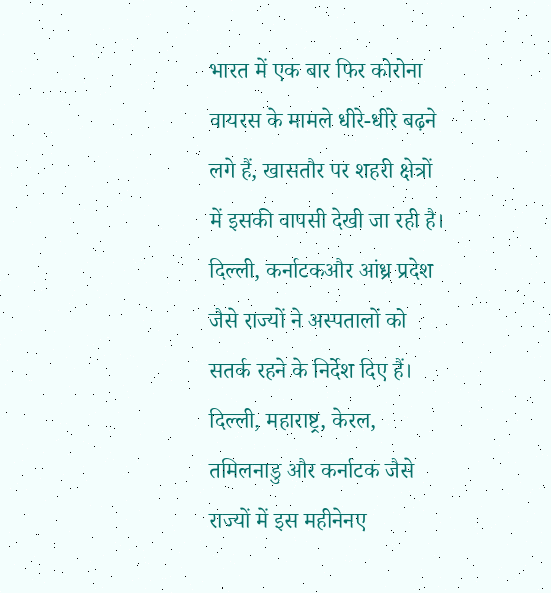भारत में एक बार फिर कोरोना वायरस के मामले धीरे-धीरे बढ़ने लगे हैं, खासतौर पर शहरी क्षेत्रों में इसकी वापसी देखी जा रही है। दिल्ली, कर्नाटकऔर आंध्र प्रदेश जैसे राज्यों ने अस्पतालों को सतर्क रहने के निर्देश दिए हैं। दिल्ली, महाराष्ट्र, केरल, तमिलनाडु और कर्नाटक जैसे राज्यों में इस महीनेनए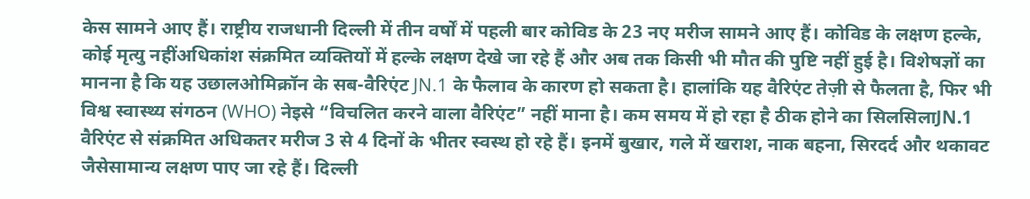केस सामने आए हैं। राष्ट्रीय राजधानी दिल्ली में तीन वर्षों में पहली बार कोविड के 23 नए मरीज सामने आए हैं। कोविड के लक्षण हल्के, कोई मृत्यु नहींअधिकांश संक्रमित व्यक्तियों में हल्के लक्षण देखे जा रहे हैं और अब तक किसी भी मौत की पुष्टि नहीं हुई है। विशेषज्ञों का मानना है कि यह उछालओमिक्रॉन के सब-वैरिएंट JN.1 के फैलाव के कारण हो सकता है। हालांकि यह वैरिएंट तेज़ी से फैलता है, फिर भी विश्व स्वास्थ्य संगठन (WHO) नेइसे “विचलित करने वाला वैरिएंट” नहीं माना है। कम समय में हो रहा है ठीक होने का सिलसिलाJN.1 वैरिएंट से संक्रमित अधिकतर मरीज 3 से 4 दिनों के भीतर स्वस्थ हो रहे हैं। इनमें बुखार, गले में खराश, नाक बहना, सिरदर्द और थकावट जैसेसामान्य लक्षण पाए जा रहे हैं। दिल्ली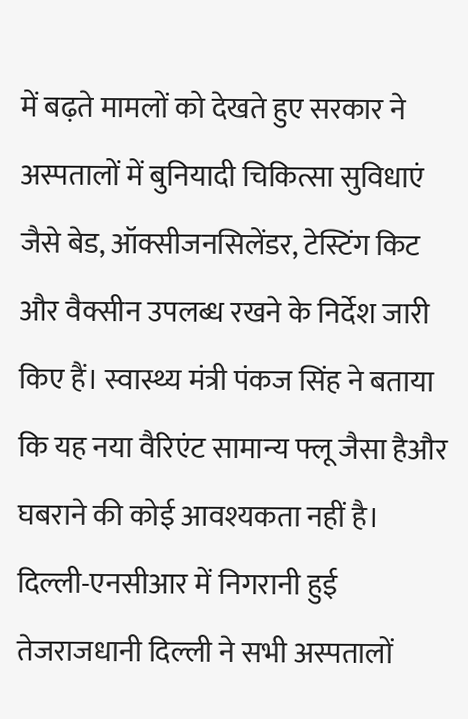में बढ़ते मामलों को देखते हुए सरकार ने अस्पतालों में बुनियादी चिकित्सा सुविधाएं जैसे बेड, ऑक्सीजनसिलेंडर, टेस्टिंग किट और वैक्सीन उपलब्ध रखने के निर्देश जारी किए हैं। स्वास्थ्य मंत्री पंकज सिंह ने बताया कि यह नया वैरिएंट सामान्य फ्लू जैसा हैऔर घबराने की कोई आवश्यकता नहीं है। दिल्ली-एनसीआर में निगरानी हुई तेजराजधानी दिल्ली ने सभी अस्पतालों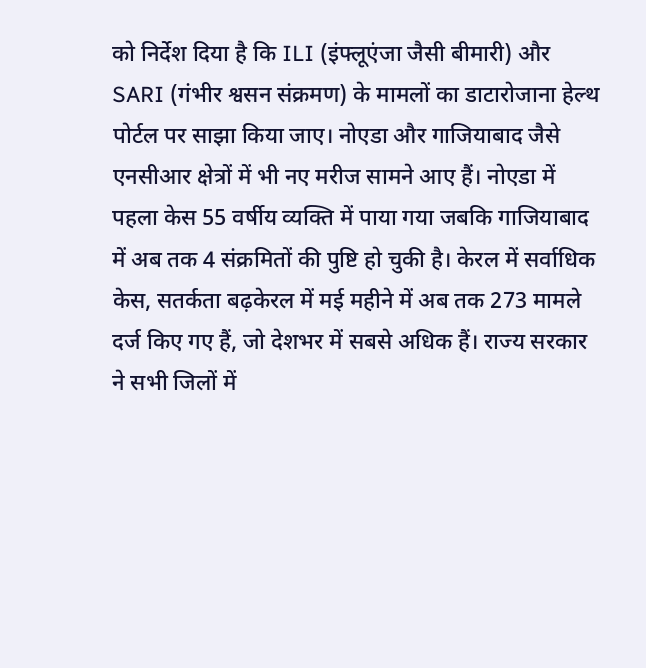को निर्देश दिया है कि ILI (इंफ्लूएंजा जैसी बीमारी) और SARI (गंभीर श्वसन संक्रमण) के मामलों का डाटारोजाना हेल्थ पोर्टल पर साझा किया जाए। नोएडा और गाजियाबाद जैसे एनसीआर क्षेत्रों में भी नए मरीज सामने आए हैं। नोएडा में पहला केस 55 वर्षीय व्यक्ति में पाया गया जबकि गाजियाबाद में अब तक 4 संक्रमितों की पुष्टि हो चुकी है। केरल में सर्वाधिक केस, सतर्कता बढ़केरल में मई महीने में अब तक 273 मामले दर्ज किए गए हैं, जो देशभर में सबसे अधिक हैं। राज्य सरकार ने सभी जिलों में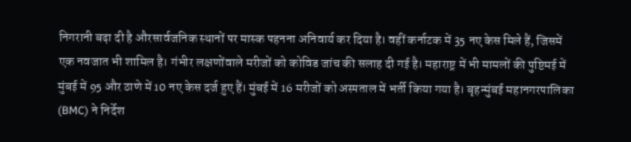निगरानी बढ़ा दी है औरसार्वजनिक स्थानों पर मास्क पहनना अनिवार्य कर दिया है। वहीं कर्नाटक में 35 नए केस मिले हैं, जिसमें एक नवजात भी शामिल है। गंभीर लक्षणोंवाले मरीजों को कोविड जांच की सलाह दी गई है। महाराष्ट्र में भी मामलों की पुष्टिमई में मुंबई में 95 और ठाणे में 10 नए केस दर्ज हुए हैं। मुंबई में 16 मरीजों को अस्पताल में भर्ती किया गया है। बृहन्मुंबई महानगरपालिका (BMC) ने निर्देश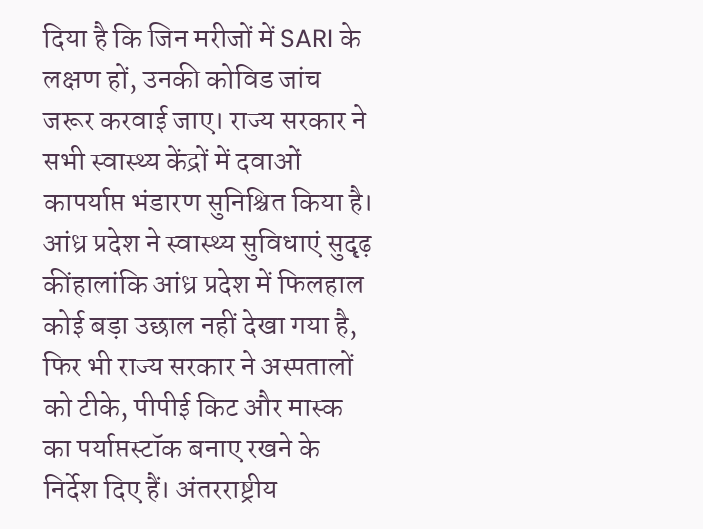दिया है कि जिन मरीजों में SARI के लक्षण हों, उनकी कोविड जांच जरूर करवाई जाए। राज्य सरकार ने सभी स्वास्थ्य केंद्रों में दवाओं कापर्याप्त भंडारण सुनिश्चित किया है। आंध्र प्रदेश ने स्वास्थ्य सुविधाएं सुदृढ़ कींहालांकि आंध्र प्रदेश में फिलहाल कोई बड़ा उछाल नहीं देखा गया है, फिर भी राज्य सरकार ने अस्पतालों को टीके, पीपीई किट और मास्क का पर्याप्तस्टॉक बनाए रखने के निर्देश दिए हैं। अंतरराष्ट्रीय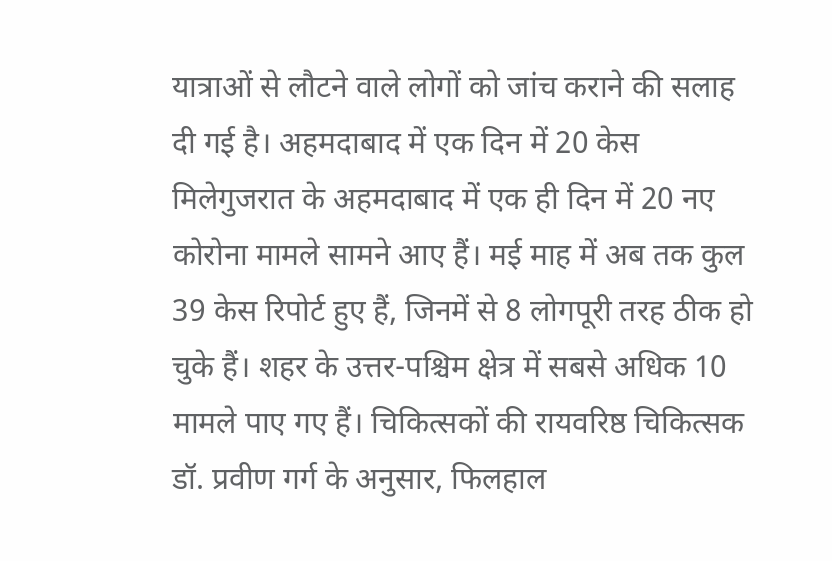यात्राओं से लौटने वाले लोगों को जांच कराने की सलाह दी गई है। अहमदाबाद में एक दिन में 20 केस मिलेगुजरात के अहमदाबाद में एक ही दिन में 20 नए कोरोना मामले सामने आए हैं। मई माह में अब तक कुल 39 केस रिपोर्ट हुए हैं, जिनमें से 8 लोगपूरी तरह ठीक हो चुके हैं। शहर के उत्तर-पश्चिम क्षेत्र में सबसे अधिक 10 मामले पाए गए हैं। चिकित्सकों की रायवरिष्ठ चिकित्सक डॉ. प्रवीण गर्ग के अनुसार, फिलहाल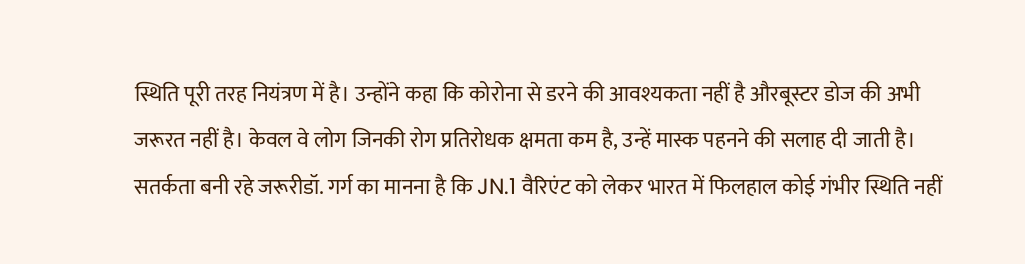स्थिति पूरी तरह नियंत्रण में है। उन्होंने कहा कि कोरोना से डरने की आवश्यकता नहीं है औरबूस्टर डोज की अभी जरूरत नहीं है। केवल वे लोग जिनकी रोग प्रतिरोधक क्षमता कम है, उन्हें मास्क पहनने की सलाह दी जाती है। सतर्कता बनी रहे जरूरीडॉ. गर्ग का मानना है कि JN.1 वैरिएंट को लेकर भारत में फिलहाल कोई गंभीर स्थिति नहीं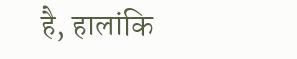है, हालांकि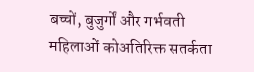बच्चों, बुजुर्गों और गर्भवती महिलाओं कोअतिरिक्त सतर्कता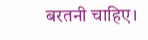बरतनी चाहिए।